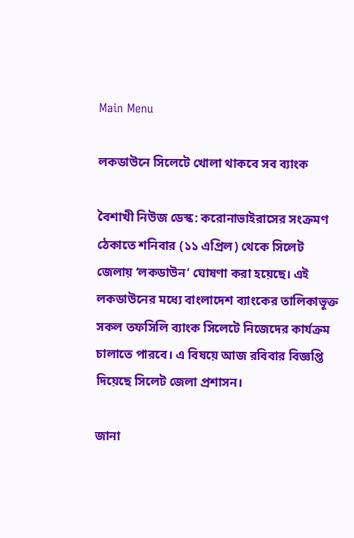Main Menu

লকডাউনে সিলেটে খোলা থাকবে সব ব্যাংক

বৈশাখী নিউজ ডেস্ক: করোনাভাইরাসের সংক্রমণ ঠেকাতে শনিবার (১১ এপ্রিল) থেকে সিলেট জেলায় ‘লকডাউন’ ঘোষণা করা হয়েছে। এই লকডাউনের মধ্যে বাংলাদেশ ব্যাংকের তালিকাভূক্ত সকল তফসিলি ব্যাংক সিলেটে নিজেদের কার্যক্রম চালাতে পারবে। এ বিষয়ে আজ রবিবার বিজ্ঞপ্তি দিয়েছে সিলেট জেলা প্রশাসন।

জানা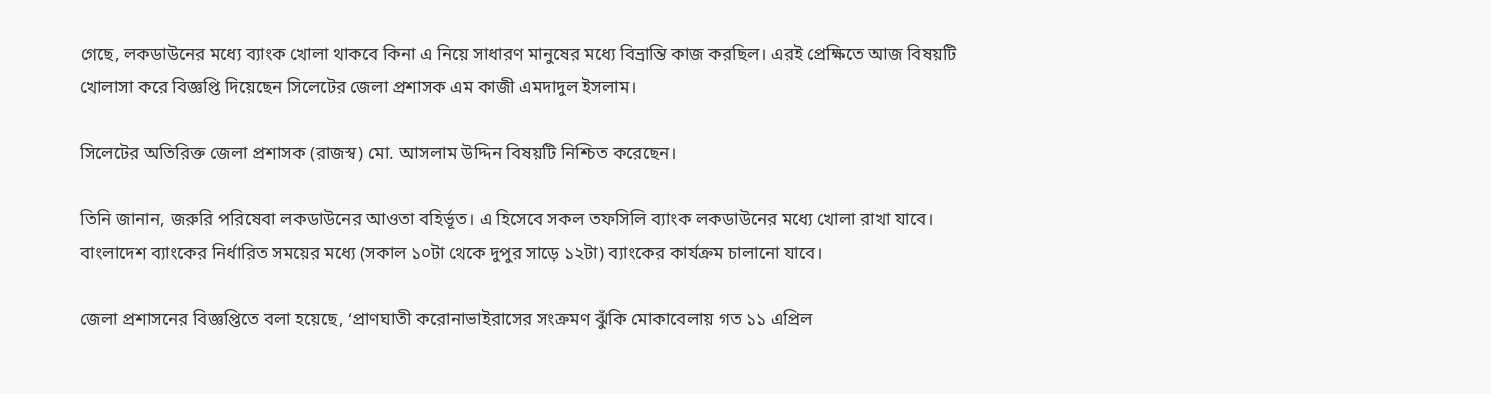গেছে, লকডাউনের মধ্যে ব্যাংক খোলা থাকবে কিনা এ নিয়ে সাধারণ মানুষের মধ্যে বিভ্রান্তি কাজ করছিল। এরই প্রেক্ষিতে আজ বিষয়টি খোলাসা করে বিজ্ঞপ্তি দিয়েছেন সিলেটের জেলা প্রশাসক এম কাজী এমদাদুল ইসলাম।

সিলেটের অতিরিক্ত জেলা প্রশাসক (রাজস্ব) মো. আসলাম উদ্দিন বিষয়টি নিশ্চিত করেছেন।

তিনি জানান, জরুরি পরিষেবা লকডাউনের আওতা বহির্ভূত। এ হিসেবে সকল তফসিলি ব্যাংক লকডাউনের মধ্যে খোলা রাখা যাবে। বাংলাদেশ ব্যাংকের নির্ধারিত সময়ের মধ্যে (সকাল ১০টা থেকে দুপুর সাড়ে ১২টা) ব্যাংকের কার্যক্রম চালানো যাবে।

জেলা প্রশাসনের বিজ্ঞপ্তিতে বলা হয়েছে, ‘প্রাণঘাতী করোনাভাইরাসের সংক্রমণ ঝুঁকি মোকাবেলায় গত ১১ এপ্রিল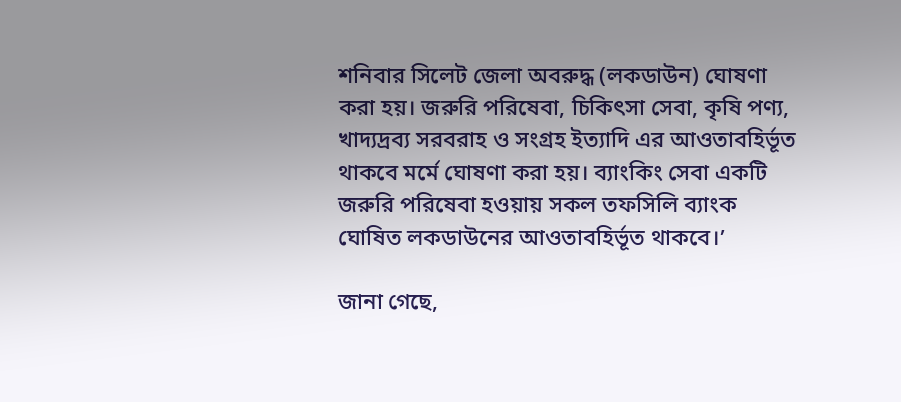শনিবার সিলেট জেলা অবরুদ্ধ (লকডাউন) ঘোষণা করা হয়। জরুরি পরিষেবা, চিকিৎসা সেবা, কৃষি পণ্য, খাদ্যদ্রব্য সরবরাহ ও সংগ্রহ ইত্যাদি এর আওতাবহির্ভূত থাকবে মর্মে ঘোষণা করা হয়। ব্যাংকিং সেবা একটি জরুরি পরিষেবা হওয়ায় সকল তফসিলি ব্যাংক ঘোষিত লকডাউনের আওতাবহির্ভূত থাকবে।’

জানা গেছে,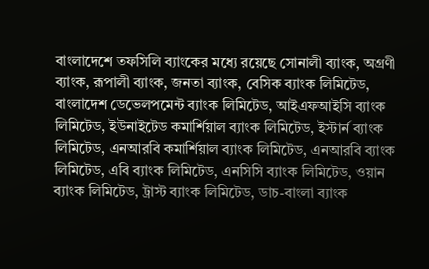বাংলাদেশে তফসিলি ব্যাংকের মধ্যে রয়েছে সোনালী ব্যাংক, অগ্রণী ব্যাংক, রূপালী ব্যাংক, জনতা ব্যাংক, বেসিক ব্যাংক লিমিটেড, বাংলাদেশ ডেভেলপমেন্ট ব্যাংক লিমিটেড, আইএফআইসি ব্যাংক লিমিটেড, ইউনাইটেড কমার্শিয়াল ব্যাংক লিমিটেড, ইস্টার্ন ব্যাংক লিমিটেড, এনআরবি কমার্শিয়াল ব্যাংক লিমিটেড, এনআরবি ব্যাংক লিমিটেড, এবি ব্যাংক লিমিটেড, এনসিসি ব্যাংক লিমিটেড, ওয়ান ব্যাংক লিমিটেড, ট্রাস্ট ব্যাংক লিমিটেড, ডাচ-বাংলা ব্যাংক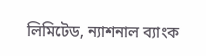লিমিটেড, ন্যাশনাল ব্যাংক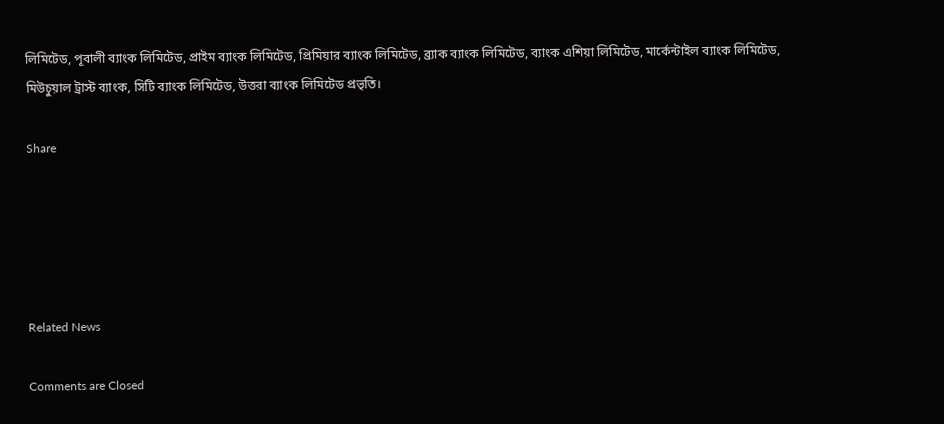লিমিটেড, পূবালী ব্যাংক লিমিটেড, প্রাইম ব্যাংক লিমিটেড, প্রিমিয়ার ব্যাংক লিমিটেড, ব্র্যাক ব্যাংক লিমিটেড, ব্যাংক এশিয়া লিমিটেড, মার্কেন্টাইল ব্যাংক লিমিটেড, মিউচুয়াল ট্রাস্ট ব্যাংক, সিটি ব্যাংক লিমিটেড, উত্তরা ব্যাংক লিমিটেড প্রভৃতি।

Share





Related News

Comments are Closed